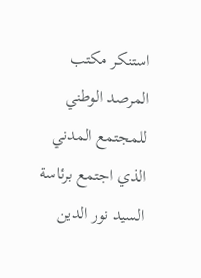استنكر مكتب المرصد الوطني للمجتمع المدني الذي اجتمع برئاسة السيد نور الدين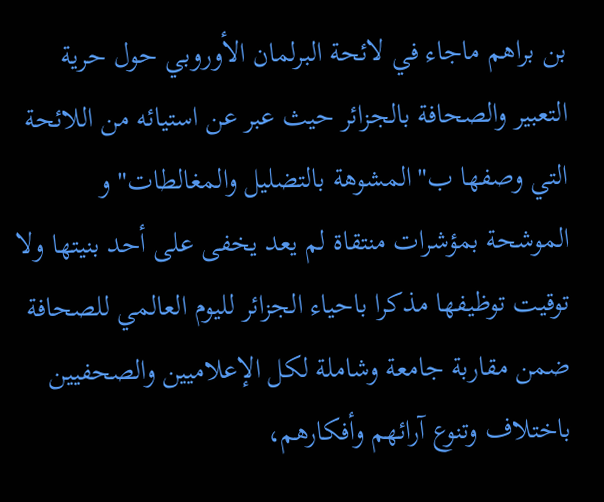بن براهم ماجاء في لائحة البرلمان الأوروبي حول حرية التعبير والصحافة بالجزائر حيث عبر عن استيائه من اللائحة التي وصفها ب"المشوهة بالتضليل والمغالطات" و الموشحة بمؤشرات منتقاة لم يعد يخفى على أحد بنيتها ولا توقيت توظيفها مذكرا باحياء الجزائر لليوم العالمي للصحافة ضمن مقاربة جامعة وشاملة لكل الإعلاميين والصحفيين باختلاف وتنوع آرائهم وأفكارهم،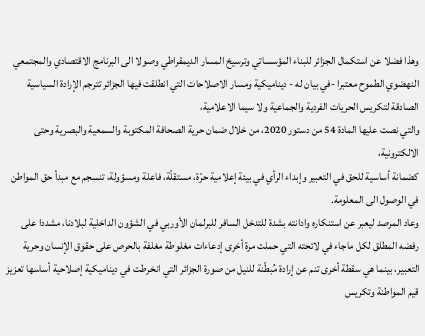وهذا فضلا عن استكمال الجزائر للبناء المؤسساتي وترسيخ المسار الديمقراطي وصولا الى البرنامج الاقتصادي والمجتمعي النهضوي الطموح معتبرا -في بيان له - ديناميكية ومسار الاصلاحات التي انطلقت فيها الجزائر تترجم الإرادة السياسية الصادقة لتكريس الحريات الفردية والجماعية ولا سيما الاعلامية،
والتي نصت عليها المادة 54 من دستور 2020، من خلال ضمان حرية الصحافة المكتوبة والسمعية والبصرية وحتى الالكترونية،
كضمانة أساسية للحق في التعبير وإبداء الرأي في بيئة إعلامية حرّة، مستقلّة، فاعلة ومسؤولة، تنسجم مع مبدأ حق المواطن في الوصول الى المعلومة.
وعاد المرصد ليعبر عن استنكاره وادانته بشدة للتدخل السافر للبرلمان الأوربي في الشؤون الداخلية لبلادنا، مشددا على رفضه المطلق لكل ماجاء في لائحته التي حملت مرة أخرى إدعاءات مغلوطة مغلفة بالحرص على حقوق الإنسان وحرية التعبير، بينما هي سقطة أخرى تنم عن إرادة مُبطّنة للنيل من صورة الجزائر التي انخرطت في ديناميكية إصلاحية أساسها تعزيز قيم المواطنة وتكريس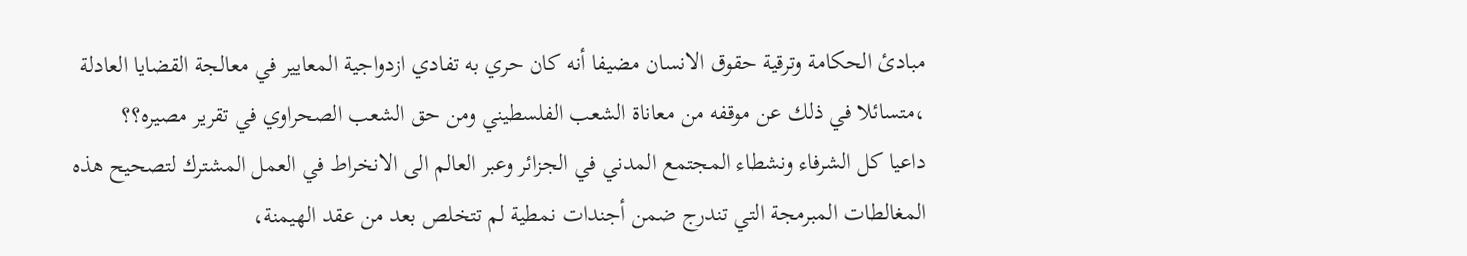مبادئ الحكامة وترقية حقوق الانسان مضيفا أنه كان حري به تفادي ازدواجية المعايير في معالجة القضايا العادلة ،متسائلا في ذلك عن موقفه من معاناة الشعب الفلسطيني ومن حق الشعب الصحراوي في تقرير مصيره؟؟
داعيا كل الشرفاء ونشطاء المجتمع المدني في الجزائر وعبر العالم الى الانخراط في العمل المشترك لتصحيح هذه المغالطات المبرمجة التي تندرج ضمن أجندات نمطية لم تتخلص بعد من عقد الهيمنة،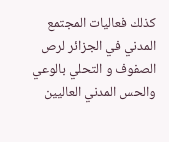كذلك فعاليات المجتمع المدني في الجزائر لرص الصفوف و التحلي بالوعي والحس المدني العاليين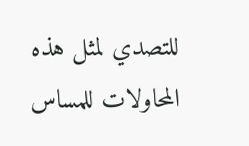للتصدي لمثل هذه المحاولات للمساس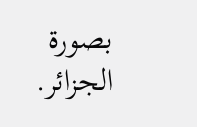بصورة الجزائر.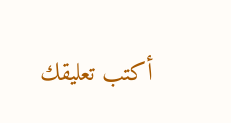أكتب تعليقك